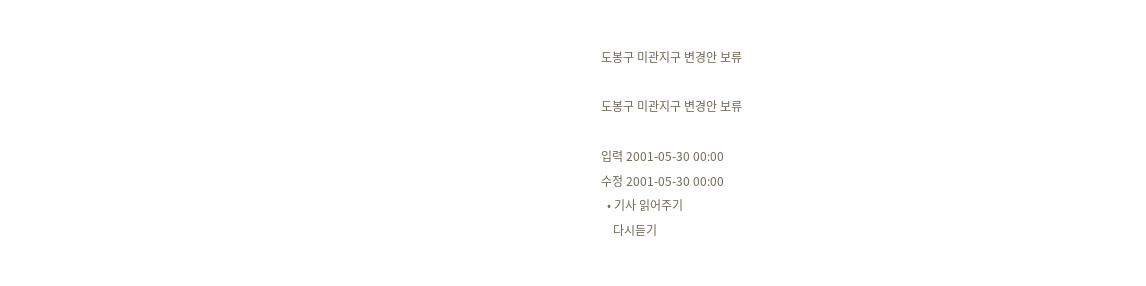도봉구 미관지구 변경안 보류

도봉구 미관지구 변경안 보류

입력 2001-05-30 00:00
수정 2001-05-30 00:00
  • 기사 읽어주기
    다시듣기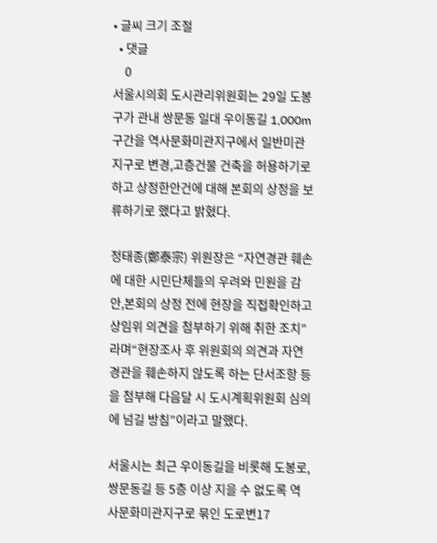• 글씨 크기 조절
  • 댓글
    0
서울시의회 도시관리위원회는 29일 도봉구가 관내 쌍문동 일대 우이동길 1,000m 구간을 역사문화미관지구에서 일반미관지구로 변경,고층건물 건축을 허용하기로 하고 상정한안건에 대해 본회의 상정을 보류하기로 했다고 밝혔다.

정태종(鄭泰宗) 위원장은 “자연경관 훼손에 대한 시민단체들의 우려와 민원을 감안,본회의 상정 전에 현장을 직접확인하고 상임위 의견을 첨부하기 위해 취한 조치”라며“현장조사 후 위원회의 의견과 자연경관을 훼손하지 않도록 하는 단서조항 등을 첨부해 다음달 시 도시계획위원회 심의에 넘길 방침”이라고 말했다.

서울시는 최근 우이동길을 비롯해 도봉로,쌍문동길 등 5층 이상 지을 수 없도록 역사문화미관지구로 묶인 도로변17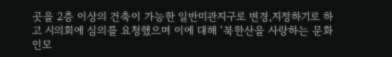곳을 2층 이상의 건축이 가능한 일반미관지구로 변경,지정하기로 하고 시의회에 심의를 요청했으며 이에 대해 ‘북한산을 사랑하는 문화인모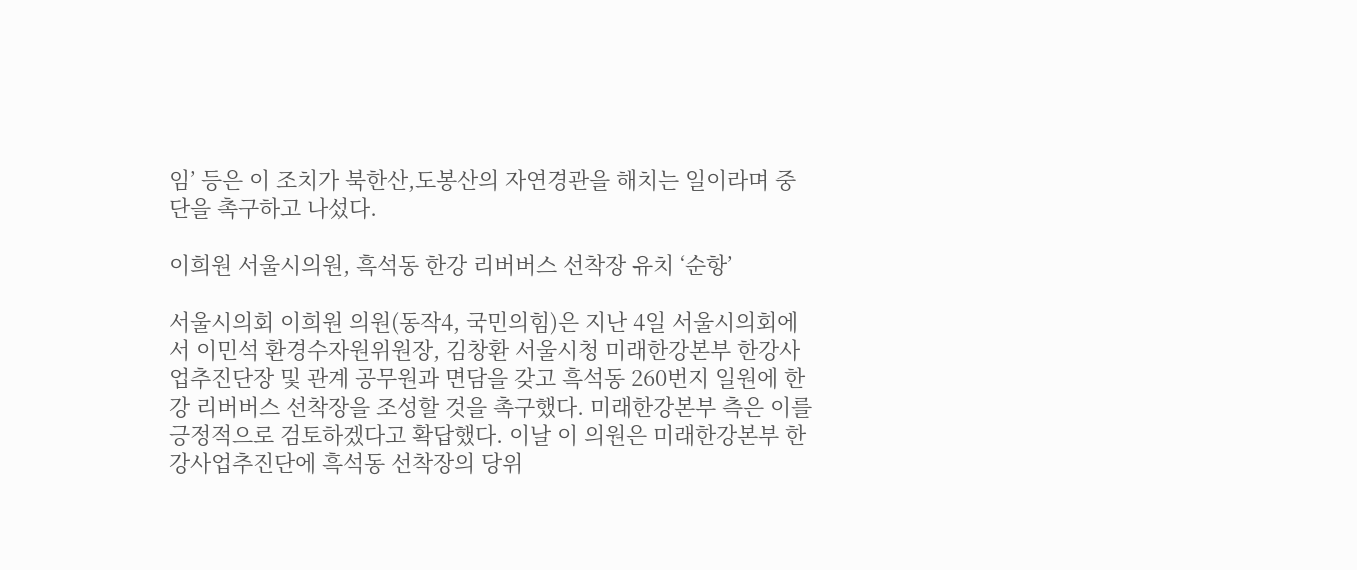임’ 등은 이 조치가 북한산,도봉산의 자연경관을 해치는 일이라며 중단을 촉구하고 나섰다.

이희원 서울시의원, 흑석동 한강 리버버스 선착장 유치 ‘순항’

서울시의회 이희원 의원(동작4, 국민의힘)은 지난 4일 서울시의회에서 이민석 환경수자원위원장, 김창환 서울시청 미래한강본부 한강사업추진단장 및 관계 공무원과 면담을 갖고 흑석동 260번지 일원에 한강 리버버스 선착장을 조성할 것을 촉구했다. 미래한강본부 측은 이를 긍정적으로 검토하겠다고 확답했다. 이날 이 의원은 미래한강본부 한강사업추진단에 흑석동 선착장의 당위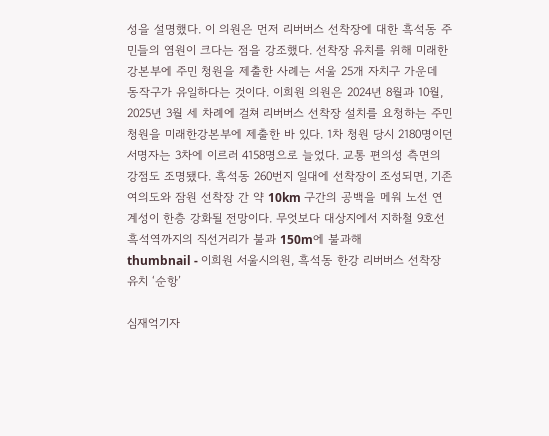성을 설명했다. 이 의원은 먼저 리버버스 선착장에 대한 흑석동 주민들의 염원이 크다는 점을 강조했다. 선착장 유치를 위해 미래한강본부에 주민 청원을 제출한 사례는 서울 25개 자치구 가운데 동작구가 유일하다는 것이다. 이희원 의원은 2024년 8월과 10월, 2025년 3월 세 차례에 걸쳐 리버버스 선착장 설치를 요청하는 주민 청원을 미래한강본부에 제출한 바 있다. 1차 청원 당시 2180명이던 서명자는 3차에 이르러 4158명으로 늘었다. 교통 편의성 측면의 강점도 조명됐다. 흑석동 260번지 일대에 선착장이 조성되면, 기존 여의도와 잠원 선착장 간 약 10km 구간의 공백을 메워 노선 연계성이 한층 강화될 전망이다. 무엇보다 대상지에서 지하철 9호선 흑석역까지의 직선거리가 불과 150m에 불과해
thumbnail - 이희원 서울시의원, 흑석동 한강 리버버스 선착장 유치 ‘순항’

심재억기자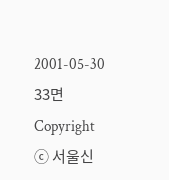2001-05-30 33면
Copyright ⓒ 서울신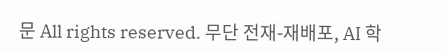문 All rights reserved. 무단 전재-재배포, AI 학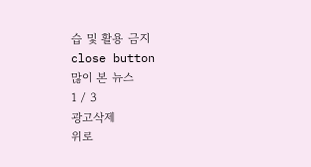습 및 활용 금지
close button
많이 본 뉴스
1 / 3
광고삭제
위로